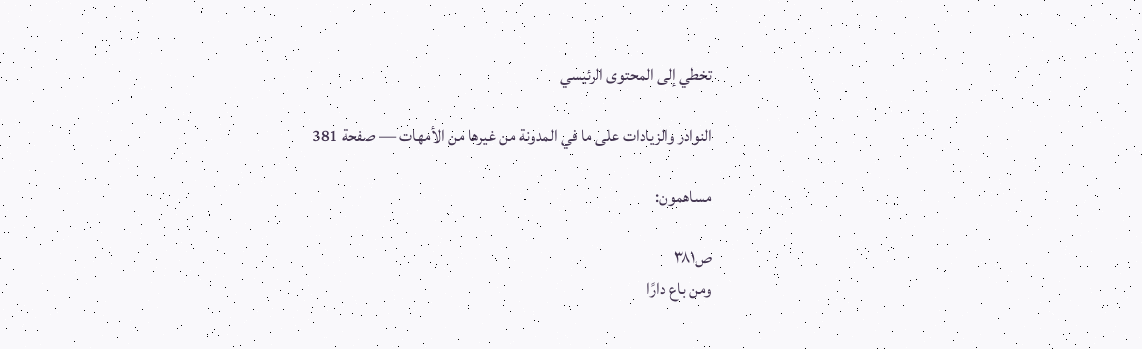تخطي إلى المحتوى الرئيسي

النوادر والزيادات على ما في المدونة من غيرها من الأمهات — صفحة 381

مساهمون:

ص٣٨١
ومن باع دارًا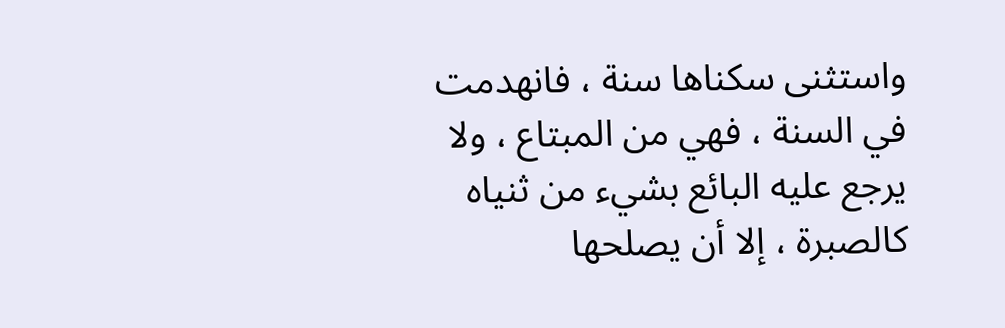واستثنى سكناها سنة ، فانهدمت في السنة ، فهي من المبتاع ، ولا يرجع عليه البائع بشيء من ثنياه كالصبرة ، إلا أن يصلحها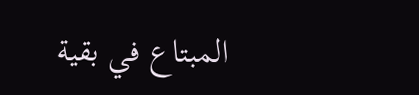المبتاع في بقية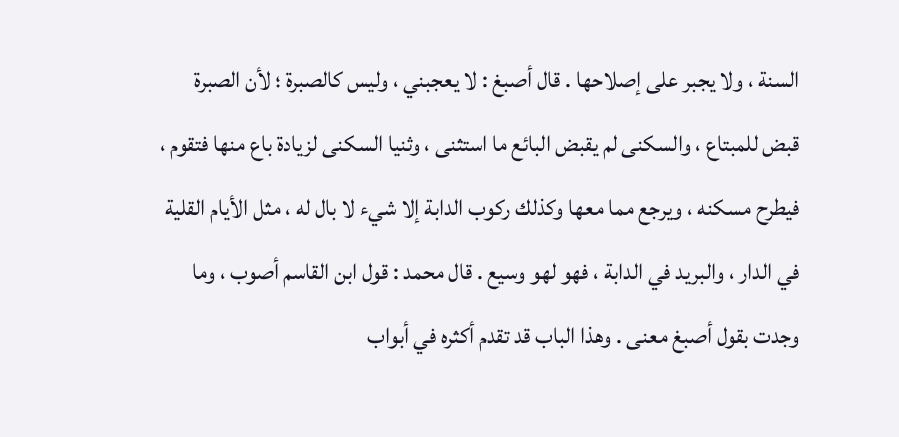السنة ، ولا يجبر على إصلاحها . قال أصبغ : لا يعجبني ، وليس كالصبرة ؛ لأن الصبرة قبض للمبتاع ، والسكنى لم يقبض البائع ما استثنى ، وثنيا السكنى لزيادة باع منها فتقوم ، فيطرح مسكنه ، ويرجع مما معها وكذلك ركوب الدابة إلا شيء لا بال له ، مثل الأيام القلية في الدار ، والبريد في الدابة ، فهو لهو وسيع . قال محمد : قول ابن القاسم أصوب ، وما وجدت بقول أصبغ معنى . وهذا الباب قد تقدم أكثره في أبواب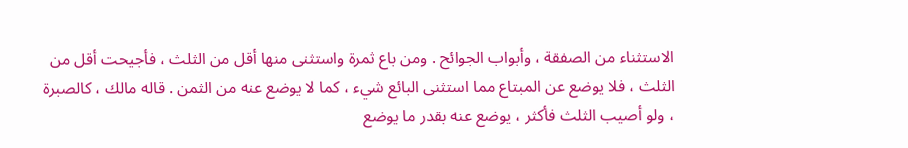الاستثناء من الصفقة ، وأبواب الجوائح . ومن باع ثمرة واستثنى منها أقل من الثلث ، فأجيحت أقل من الثلث ، فلا يوضع عن المبتاع مما استثنى البائع شيء ، كما لا يوضع عنه من الثمن . قاله مالك ، كالصبرة ، ولو أصيب الثلث فأكثر ، يوضع عنه بقدر ما يوضع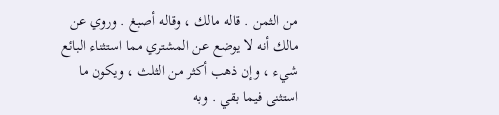من الثمن . قاله مالك ، وقاله أصبغ . وروي عن مالك أنه لا يوضع عن المشتري مما استثناء البائع شيء ، وإن ذهب أكثر من الثلث ، ويكون ما استثنى فيما بقي . وبه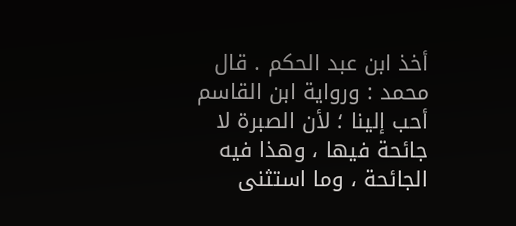أخذ ابن عبد الحكم . قال محمد : ورواية ابن القاسم أحب إلينا ؛ لأن الصبرة لا جائحة فيها ، وهذا فيه الجائحة ، وما استثنى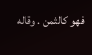فهو كالثمن . وقاله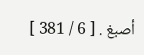أصبغ . [ 6 / 381 ]